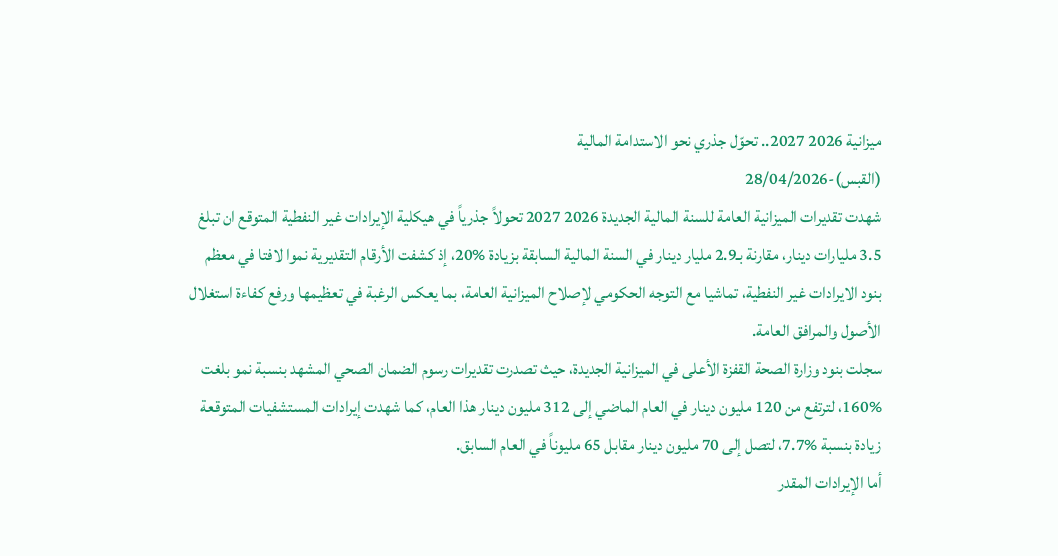ميزانية 2026 2027.. تحوّل جذري نحو الاستدامة المالية
(القبس)-28/04/2026
شهدت تقديرات الميزانية العامة للسنة المالية الجديدة 2026 2027 تحولاً جذرياً في هيكلية الإيرادات غير النفطية المتوقع ان تبلغ 3.5 مليارات دينار، مقارنة بـ2.9 مليار دينار في السنة المالية السابقة بزيادة %20، إذ كشفت الأرقام التقديرية نموا لافتا في معظم بنود الايرادات غير النفطية، تماشيا مع التوجه الحكومي لإصلاح الميزانية العامة، بما يعكس الرغبة في تعظيمها ورفع كفاءة استغلال الأصول والمرافق العامة.
سجلت بنود وزارة الصحة القفزة الأعلى في الميزانية الجديدة، حيث تصدرت تقديرات رسوم الضمان الصحي المشهد بنسبة نمو بلغت %160، لترتفع من 120 مليون دينار في العام الماضي إلى 312 مليون دينار هذا العام، كما شهدت إيرادات المستشفيات المتوقعة زيادة بنسبة %7.7، لتصل إلى 70 مليون دينار مقابل 65 مليوناً في العام السابق.
أما الإيرادات المقدر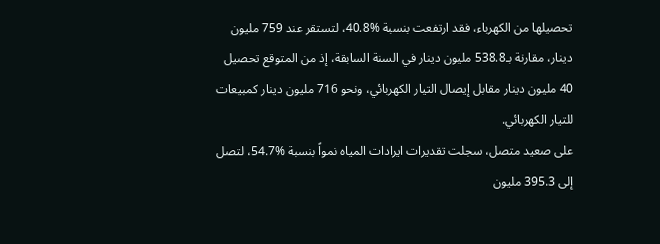تحصيلها من الكهرباء، فقد ارتفعت بنسبة %40.8، لتستقر عند 759 مليون دينار، مقارنة بـ538.8 مليون دينار في السنة السابقة، إذ من المتوقع تحصيل 40 مليون دينار مقابل إيصال التيار الكهربائي، ونحو 716 مليون دينار كمبيعات للتيار الكهربائي.
على صعيد متصل، سجلت تقديرات ايرادات المياه نمواً بنسبة %54.7، لتصل إلى 395.3 مليون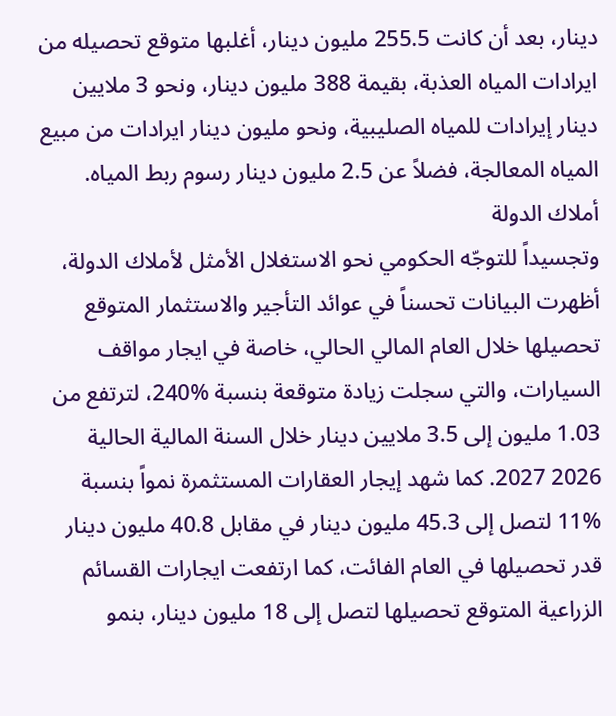دينار، بعد أن كانت 255.5 مليون دينار، أغلبها متوقع تحصيله من ايرادات المياه العذبة، بقيمة 388 مليون دينار، ونحو 3 ملايين دينار إيرادات للمياه الصليبية، ونحو مليون دينار ايرادات من مبيع المياه المعالجة، فضلاً عن 2.5 مليون دينار رسوم ربط المياه.
أملاك الدولة
وتجسيداً للتوجّه الحكومي نحو الاستغلال الأمثل لأملاك الدولة، أظهرت البيانات تحسناً في عوائد التأجير والاستثمار المتوقع تحصيلها خلال العام المالي الحالي، خاصة في ايجار مواقف السيارات، والتي سجلت زيادة متوقعة بنسبة %240، لترتفع من 1.03 مليون إلى 3.5 ملايين دينار خلال السنة المالية الحالية 2026 2027. كما شهد إيجار العقارات المستثمرة نمواً بنسبة %11 لتصل إلى 45.3 مليون دينار في مقابل 40.8 مليون دينار قدر تحصيلها في العام الفائت، كما ارتفعت ايجارات القسائم الزراعية المتوقع تحصيلها لتصل إلى 18 مليون دينار، بنمو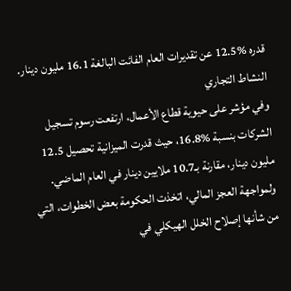قدره %12.5 عن تقديرات العام الفائت البالغة 16.1 مليون دينار.
النشاط التجاري
وفي مؤشر على حيوية قطاع الأعمال، ارتفعت رسوم تسجيل الشركات بنسبة %16.8، حيث قدرت الميزانية تحصيل 12.5 مليون دينار، مقارنة بـ10.7 ملايين دينار في العام الماضي. ولمواجهة العجز المالي، اتخذت الحكومة بعض الخطوات، التي من شأنها إصلاح الخلل الهيكلي في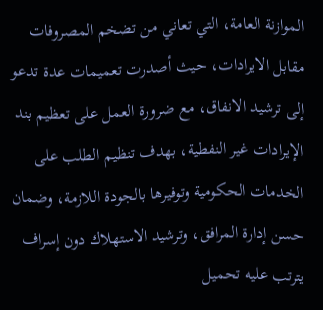الموازنة العامة، التي تعاني من تضخم المصروفات مقابل الايرادات، حيث أصدرت تعميمات عدة تدعو إلى ترشيد الانفاق، مع ضرورة العمل على تعظيم بند الإيرادات غير النفطية، بهدف تنظيم الطلب على الخدمات الحكومية وتوفيرها بالجودة اللازمة، وضمان حسن إدارة المرافق، وترشيد الاستهلاك دون إسراف يترتب عليه تحميل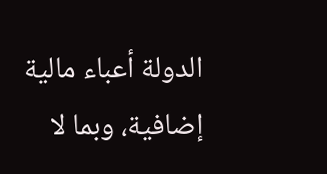الدولة أعباء مالية إضافية، وبما لا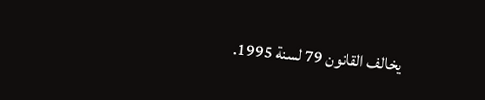يخالف القانون 79 لسنة 1995.